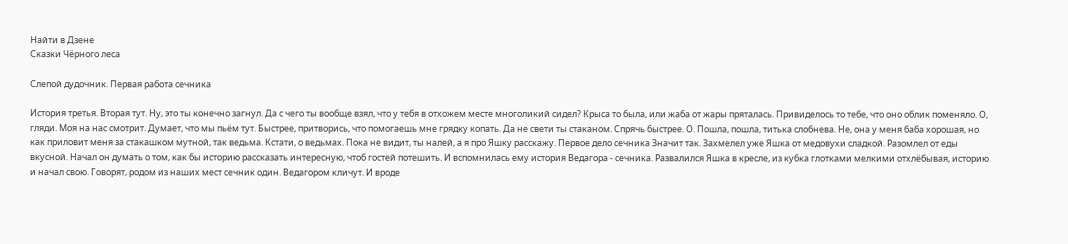Найти в Дзене
Сказки Чёрного леса

Слепой дудочник. Первая работа сечника

История третья. Вторая тут. Ну, это ты конечно загнул. Да с чего ты вообще взял, что у тебя в отхожем месте многоликий сидел? Крыса то была, или жаба от жары пряталась. Привиделось то тебе, что оно облик поменяло. О, гляди. Моя на нас смотрит. Думает, что мы пьём тут. Быстрее, притворись, что помогаешь мне грядку копать. Да не свети ты стаканом. Спрячь быстрее. О. Пошла, пошла, титька слобнева. Не, она у меня баба хорошая, но как приловит меня за стакашком мутной, так ведьма. Кстати, о ведьмах. Пока не видит, ты налей, а я про Яшку расскажу. Первое дело сечника Значит так. Захмелел уже Яшка от медовухи сладкой. Разомлел от еды вкусной. Начал он думать о том, как бы историю рассказать интересную, чтоб гостей потешить. И вспомнилась ему история Ведагора - сечника. Развалился Яшка в кресле, из кубка глотками мелкими отхлёбывая, историю и начал свою. Говорят, родом из наших мест сечник один. Ведагором кличут. И вроде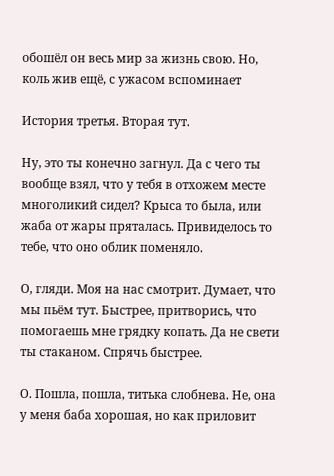обошёл он весь мир за жизнь свою. Но, коль жив ещё, с ужасом вспоминает

История третья. Вторая тут.

Ну, это ты конечно загнул. Да с чего ты вообще взял, что у тебя в отхожем месте многоликий сидел? Крыса то была, или жаба от жары пряталась. Привиделось то тебе, что оно облик поменяло.

О, гляди. Моя на нас смотрит. Думает, что мы пьём тут. Быстрее, притворись, что помогаешь мне грядку копать. Да не свети ты стаканом. Спрячь быстрее.

О. Пошла, пошла, титька слобнева. Не, она у меня баба хорошая, но как приловит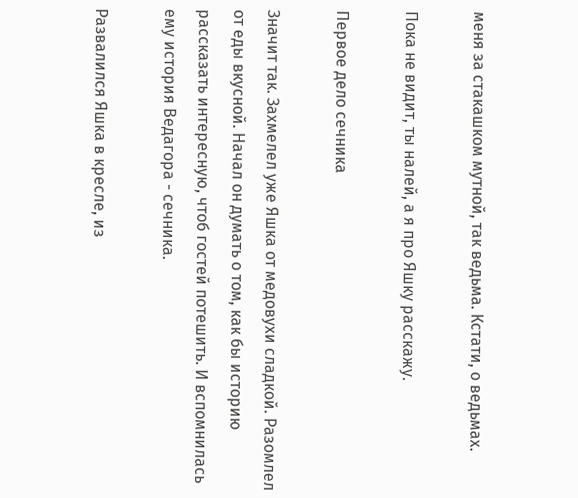меня за стакашком мутной, так ведьма. Кстати, о ведьмах.

Пока не видит, ты налей, а я про Яшку расскажу.

Первое дело сечника

Значит так. Захмелел уже Яшка от медовухи сладкой. Разомлел от еды вкусной. Начал он думать о том, как бы историю рассказать интересную, чтоб гостей потешить. И вспомнилась ему история Ведагора - сечника.

Развалился Яшка в кресле, из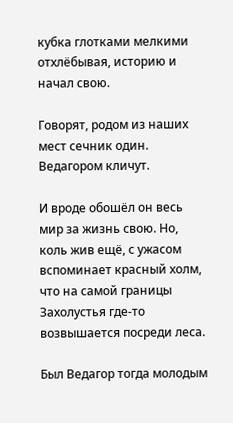кубка глотками мелкими отхлёбывая, историю и начал свою.

Говорят, родом из наших мест сечник один. Ведагором кличут.

И вроде обошёл он весь мир за жизнь свою. Но, коль жив ещё, с ужасом вспоминает красный холм, что на самой границы Захолустья где-то возвышается посреди леса.

Был Ведагор тогда молодым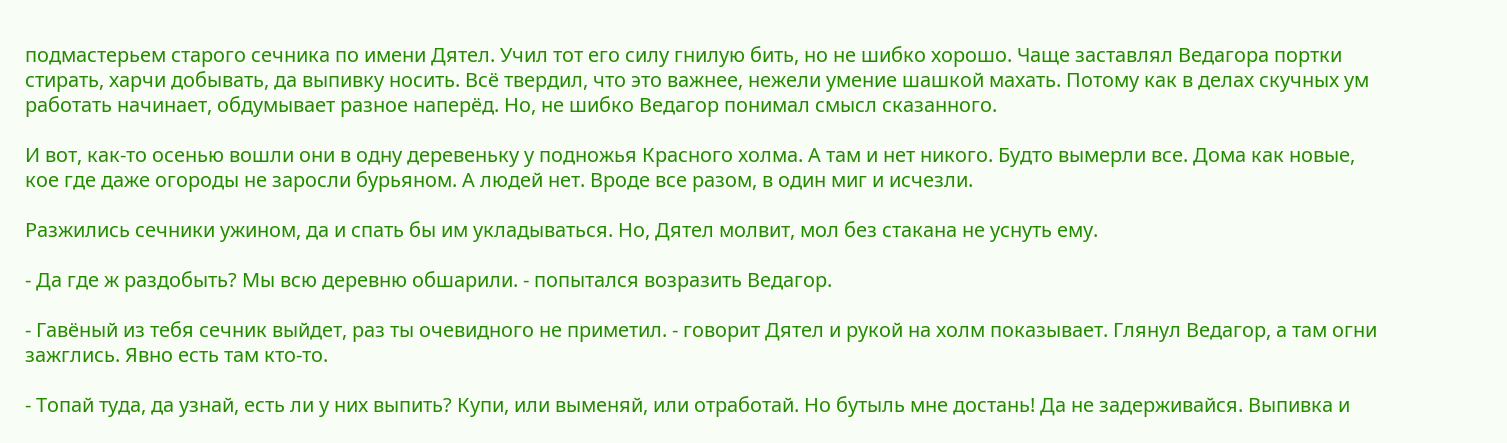подмастерьем старого сечника по имени Дятел. Учил тот его силу гнилую бить, но не шибко хорошо. Чаще заставлял Ведагора портки стирать, харчи добывать, да выпивку носить. Всё твердил, что это важнее, нежели умение шашкой махать. Потому как в делах скучных ум работать начинает, обдумывает разное наперёд. Но, не шибко Ведагор понимал смысл сказанного.

И вот, как-то осенью вошли они в одну деревеньку у подножья Красного холма. А там и нет никого. Будто вымерли все. Дома как новые, кое где даже огороды не заросли бурьяном. А людей нет. Вроде все разом, в один миг и исчезли.

Разжились сечники ужином, да и спать бы им укладываться. Но, Дятел молвит, мол без стакана не уснуть ему.

- Да где ж раздобыть? Мы всю деревню обшарили. - попытался возразить Ведагор.

- Гавёный из тебя сечник выйдет, раз ты очевидного не приметил. - говорит Дятел и рукой на холм показывает. Глянул Ведагор, а там огни зажглись. Явно есть там кто-то.

- Топай туда, да узнай, есть ли у них выпить? Купи, или выменяй, или отработай. Но бутыль мне достань! Да не задерживайся. Выпивка и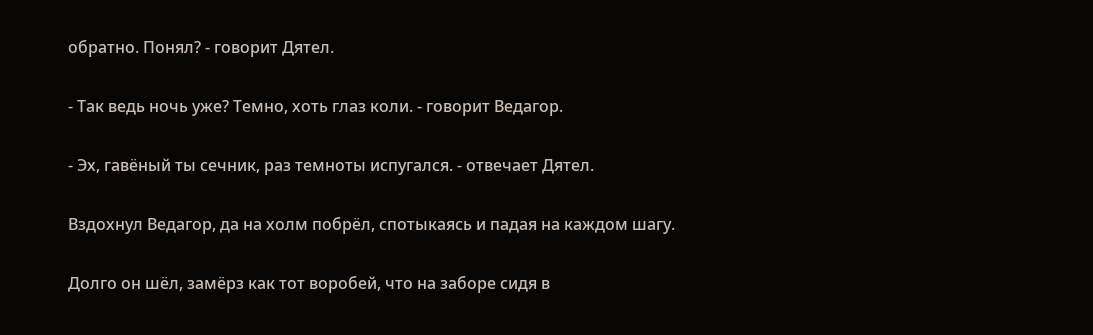обратно. Понял? - говорит Дятел.

- Так ведь ночь уже? Темно, хоть глаз коли. - говорит Ведагор.

- Эх, гавёный ты сечник, раз темноты испугался. - отвечает Дятел.

Вздохнул Ведагор, да на холм побрёл, спотыкаясь и падая на каждом шагу.

Долго он шёл, замёрз как тот воробей, что на заборе сидя в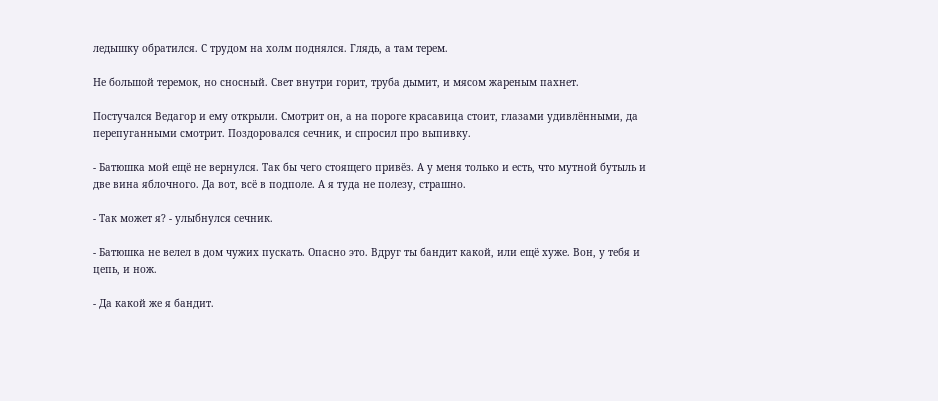ледышку обратился. С трудом на холм поднялся. Глядь, а там терем.

Не большой теремок, но сносный. Свет внутри горит, труба дымит, и мясом жареным пахнет.

Постучался Ведагор и ему открыли. Смотрит он, а на пороге красавица стоит, глазами удивлёнными, да перепуганными смотрит. Поздоровался сечник, и спросил про выпивку.

- Батюшка мой ещё не вернулся. Так бы чего стоящего привёз. А у меня только и есть, что мутной бутыль и две вина яблочного. Да вот, всё в подполе. А я туда не полезу, страшно.

- Так может я? - улыбнулся сечник.

- Батюшка не велел в дом чужих пускать. Опасно это. Вдруг ты бандит какой, или ещё хуже. Вон, у тебя и цепь, и нож.

- Да какой же я бандит.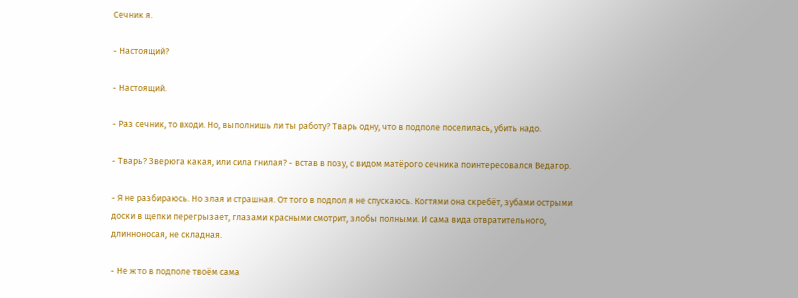Сечник я.

- Настоящий?

- Настоящий.

- Раз сечник, то входи. Но, выполнишь ли ты работу? Тварь одну, что в подполе поселилась, убить надо.

- Тварь? Зверюга какая, или сила гнилая? - встав в позу, с видом матёрого сечника поинтересовался Ведагор.

- Я не разбираюсь. Но злая и страшная. От того в подпол я не спускаюсь. Когтями она скребёт, зубами острыми доски в щепки перегрызает, глазами красными смотрит, злобы полными. И сама вида отвратительного, длинноносая, не складная.

- Не ж то в подполе твоём сама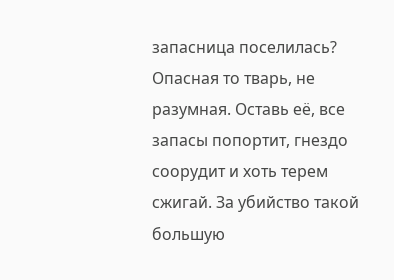запасница поселилась? Опасная то тварь, не разумная. Оставь её, все запасы попортит, гнездо соорудит и хоть терем сжигай. За убийство такой большую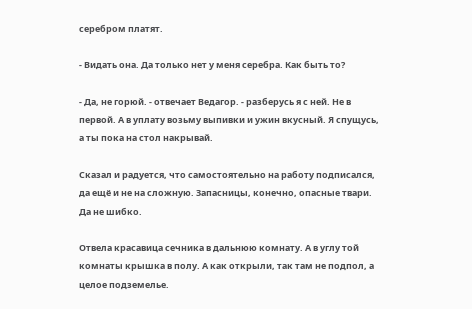серебром платят.

- Видать она. Да только нет у меня серебра. Как быть то?

- Да, не горюй. - отвечает Ведагор. - разберусь я с ней. Не в первой. А в уплату возьму выпивки и ужин вкусный. Я спущусь, а ты пока на стол накрывай.

Сказал и радуется, что самостоятельно на работу подписался, да ещё и не на сложную. Запасницы, конечно, опасные твари. Да не шибко.

Отвела красавица сечника в дальнюю комнату. А в углу той комнаты крышка в полу. А как открыли, так там не подпол, а целое подземелье.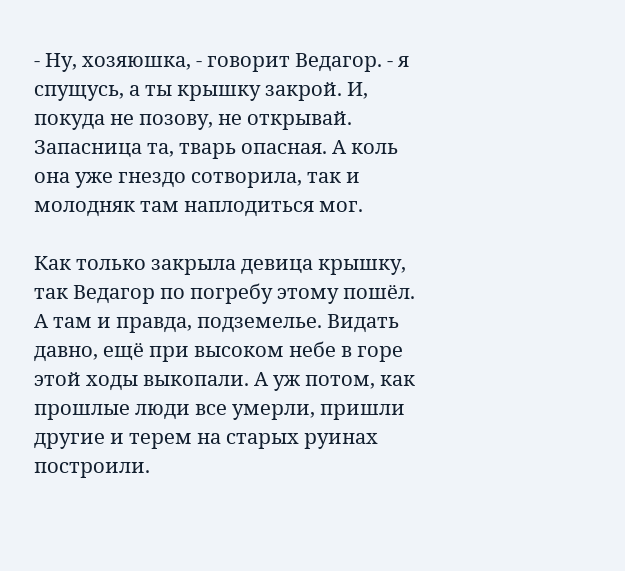- Ну, хозяюшка, - говорит Ведагор. - я спущусь, а ты крышку закрой. И, покуда не позову, не открывай. Запасница та, тварь опасная. А коль она уже гнездо сотворила, так и молодняк там наплодиться мог.

Как только закрыла девица крышку, так Ведагор по погребу этому пошёл. А там и правда, подземелье. Видать давно, ещё при высоком небе в горе этой ходы выкопали. А уж потом, как прошлые люди все умерли, пришли другие и терем на старых руинах построили.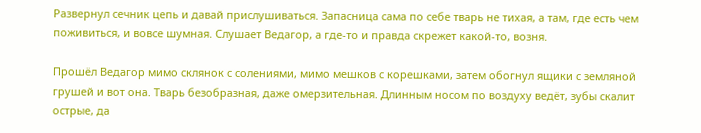Развернул сечник цепь и давай прислушиваться. Запасница сама по себе тварь не тихая, а там, где есть чем поживиться, и вовсе шумная. Слушает Ведагор, а где-то и правда скрежет какой-то, возня.

Прошёл Ведагор мимо склянок с солениями, мимо мешков с корешками, затем обогнул ящики с земляной грушей и вот она. Тварь безобразная, даже омерзительная. Длинным носом по воздуху ведёт, зубы скалит острые, да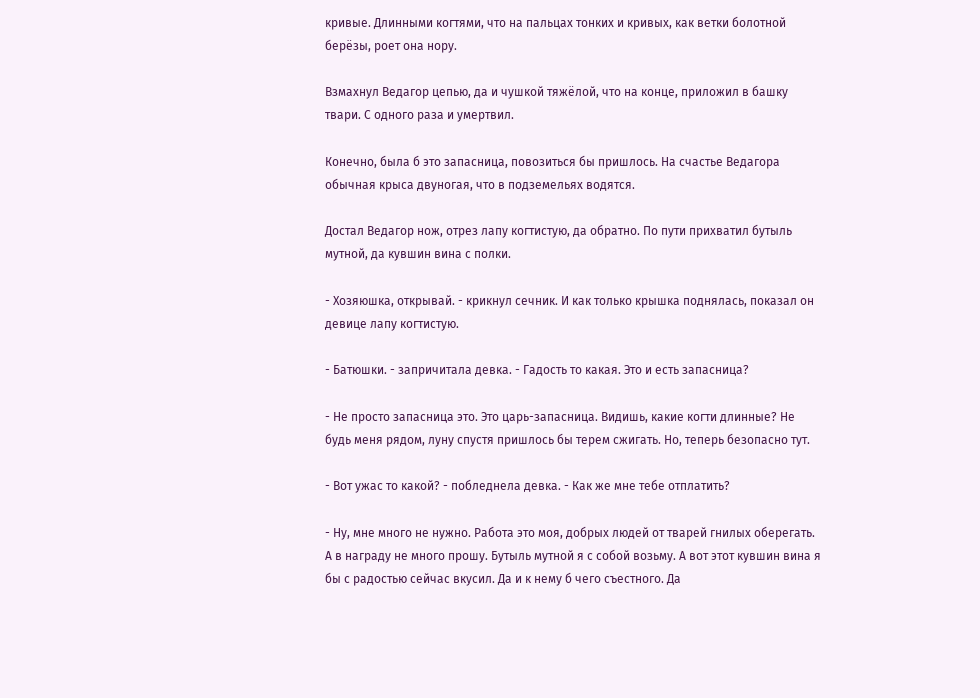кривые. Длинными когтями, что на пальцах тонких и кривых, как ветки болотной берёзы, роет она нору.

Взмахнул Ведагор цепью, да и чушкой тяжёлой, что на конце, приложил в башку твари. С одного раза и умертвил.

Конечно, была б это запасница, повозиться бы пришлось. На счастье Ведагора обычная крыса двуногая, что в подземельях водятся.

Достал Ведагор нож, отрез лапу когтистую, да обратно. По пути прихватил бутыль мутной, да кувшин вина с полки.

- Хозяюшка, открывай. - крикнул сечник. И как только крышка поднялась, показал он девице лапу когтистую.

- Батюшки. - запричитала девка. - Гадость то какая. Это и есть запасница?

- Не просто запасница это. Это царь-запасница. Видишь, какие когти длинные? Не будь меня рядом, луну спустя пришлось бы терем сжигать. Но, теперь безопасно тут.

- Вот ужас то какой? - побледнела девка. - Как же мне тебе отплатить?

- Ну, мне много не нужно. Работа это моя, добрых людей от тварей гнилых оберегать. А в награду не много прошу. Бутыль мутной я с собой возьму. А вот этот кувшин вина я бы с радостью сейчас вкусил. Да и к нему б чего съестного. Да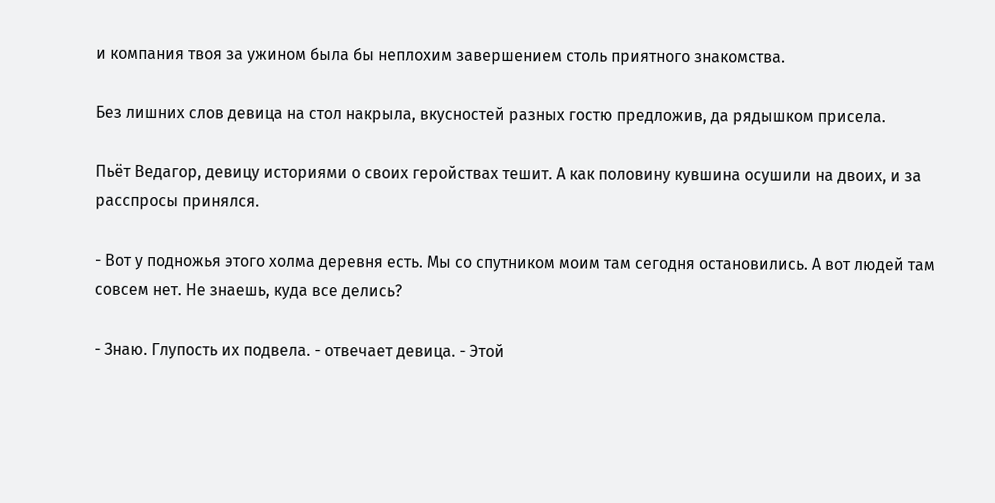и компания твоя за ужином была бы неплохим завершением столь приятного знакомства.

Без лишних слов девица на стол накрыла, вкусностей разных гостю предложив, да рядышком присела.

Пьёт Ведагор, девицу историями о своих геройствах тешит. А как половину кувшина осушили на двоих, и за расспросы принялся.

- Вот у подножья этого холма деревня есть. Мы со спутником моим там сегодня остановились. А вот людей там совсем нет. Не знаешь, куда все делись?

- Знаю. Глупость их подвела. - отвечает девица. - Этой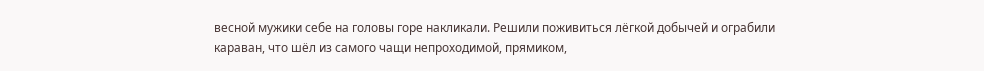весной мужики себе на головы горе накликали. Решили поживиться лёгкой добычей и ограбили караван, что шёл из самого чащи непроходимой, прямиком,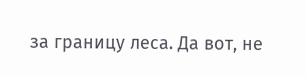за границу леса. Да вот, не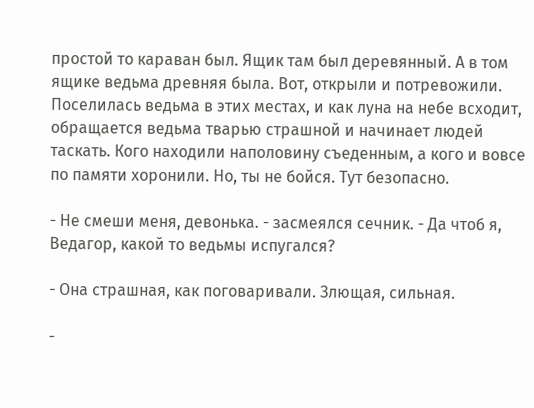простой то караван был. Ящик там был деревянный. А в том ящике ведьма древняя была. Вот, открыли и потревожили. Поселилась ведьма в этих местах, и как луна на небе всходит, обращается ведьма тварью страшной и начинает людей таскать. Кого находили наполовину съеденным, а кого и вовсе по памяти хоронили. Но, ты не бойся. Тут безопасно.

- Не смеши меня, девонька. - засмеялся сечник. - Да чтоб я, Ведагор, какой то ведьмы испугался?

- Она страшная, как поговаривали. Злющая, сильная.

-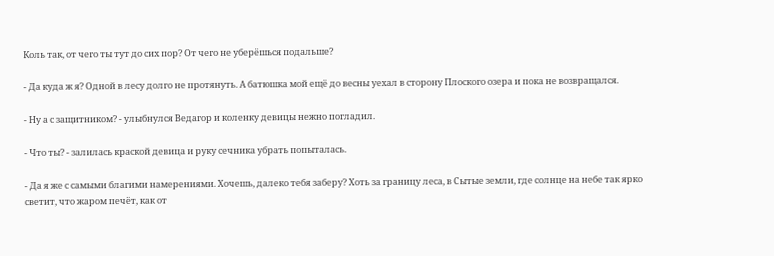Коль так, от чего ты тут до сих пор? От чего не уберёшься подальше?

- Да куда ж я? Одной в лесу долго не протянуть. А батюшка мой ещё до весны уехал в сторону Плоского озера и пока не возвращался.

- Ну а с защитником? - улыбнулся Ведагор и коленку девицы нежно погладил.

- Что ты? - залилась краской девица и руку сечника убрать попыталась.

- Да я же с самыми благими намерениями. Хочешь, далеко тебя заберу? Хоть за границу леса, в Сытые земли, где солнце на небе так ярко светит, что жаром печёт, как от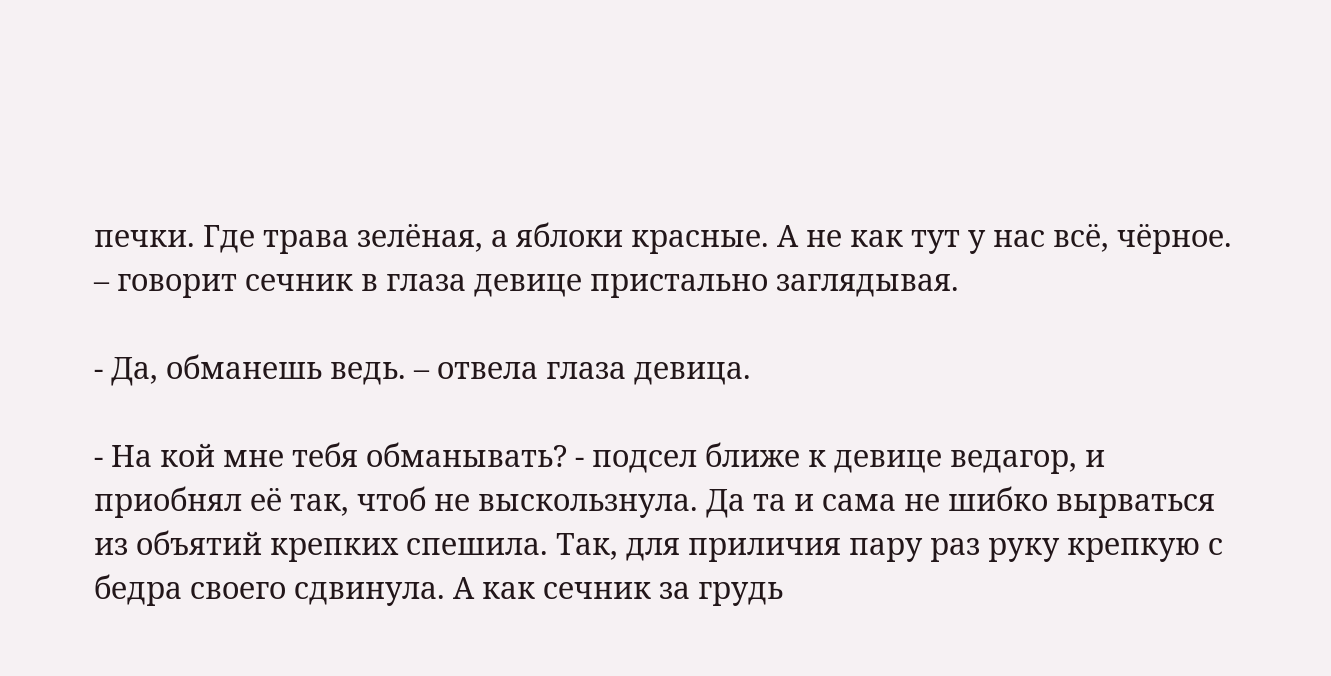печки. Где трава зелёная, а яблоки красные. А не как тут у нас всё, чёрное. – говорит сечник в глаза девице пристально заглядывая.

- Да, обманешь ведь. – отвела глаза девица.

- На кой мне тебя обманывать? - подсел ближе к девице ведагор, и приобнял её так, чтоб не выскользнула. Да та и сама не шибко вырваться из объятий крепких спешила. Так, для приличия пару раз руку крепкую с бедра своего сдвинула. А как сечник за грудь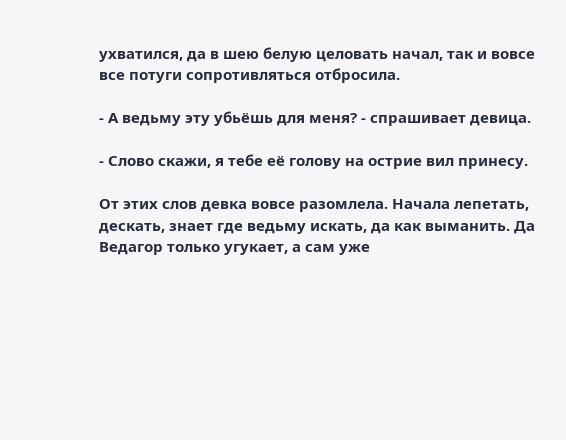ухватился, да в шею белую целовать начал, так и вовсе все потуги сопротивляться отбросила.

- А ведьму эту убьёшь для меня? - спрашивает девица.

- Слово скажи, я тебе её голову на острие вил принесу.

От этих слов девка вовсе разомлела. Начала лепетать, дескать, знает где ведьму искать, да как выманить. Да Ведагор только угукает, а сам уже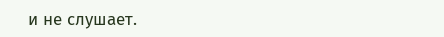и не слушает.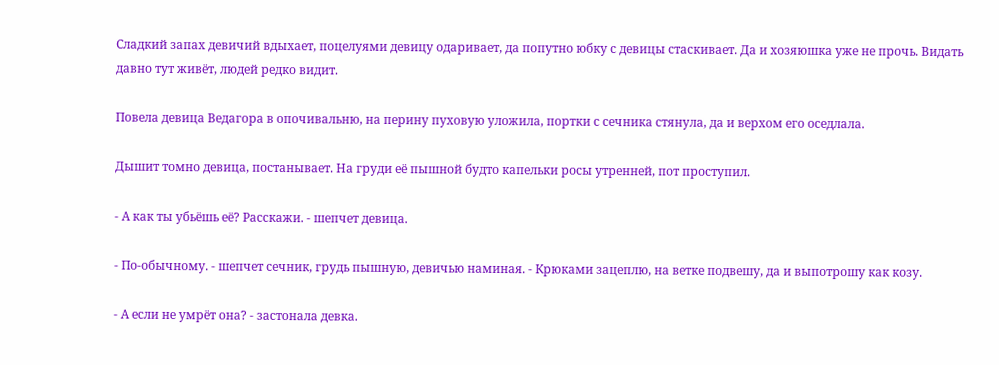Сладкий запах девичий вдыхает, поцелуями девицу одаривает, да попутно юбку с девицы стаскивает. Да и хозяюшка уже не прочь. Видать давно тут живёт, людей редко видит.

Повела девица Ведагора в опочивальню, на перину пуховую уложила, портки с сечника стянула, да и верхом его оседлала.

Дышит томно девица, постанывает. На груди её пышной будто капельки росы утренней, пот проступил.

- А как ты убьёшь её? Расскажи. - шепчет девица.

- По-обычному. - шепчет сечник, грудь пышную, девичью наминая. - Крюками зацеплю, на ветке подвешу, да и выпотрошу как козу.

- А если не умрёт она? - застонала девка.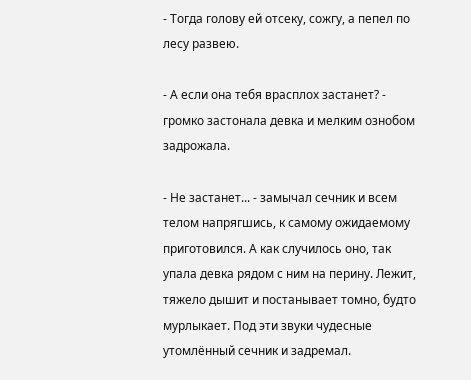- Тогда голову ей отсеку, сожгу, а пепел по лесу развею.

- А если она тебя врасплох застанет? - громко застонала девка и мелким ознобом задрожала.

- Не застанет... - замычал сечник и всем телом напрягшись, к самому ожидаемому приготовился. А как случилось оно, так упала девка рядом с ним на перину. Лежит, тяжело дышит и постанывает томно, будто мурлыкает. Под эти звуки чудесные утомлённый сечник и задремал.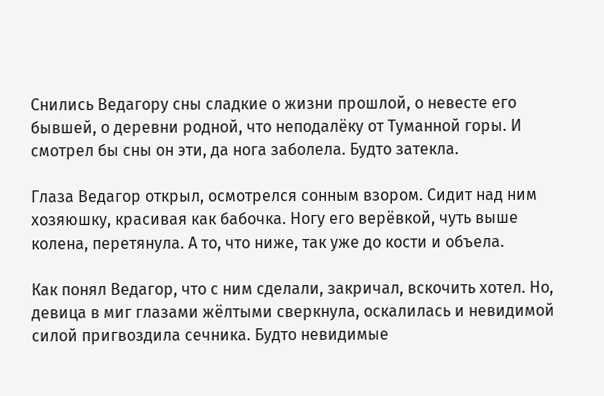Снились Ведагору сны сладкие о жизни прошлой, о невесте его бывшей, о деревни родной, что неподалёку от Туманной горы. И смотрел бы сны он эти, да нога заболела. Будто затекла.

Глаза Ведагор открыл, осмотрелся сонным взором. Сидит над ним хозяюшку, красивая как бабочка. Ногу его верёвкой, чуть выше колена, перетянула. А то, что ниже, так уже до кости и объела.

Как понял Ведагор, что с ним сделали, закричал, вскочить хотел. Но, девица в миг глазами жёлтыми сверкнула, оскалилась и невидимой силой пригвоздила сечника. Будто невидимые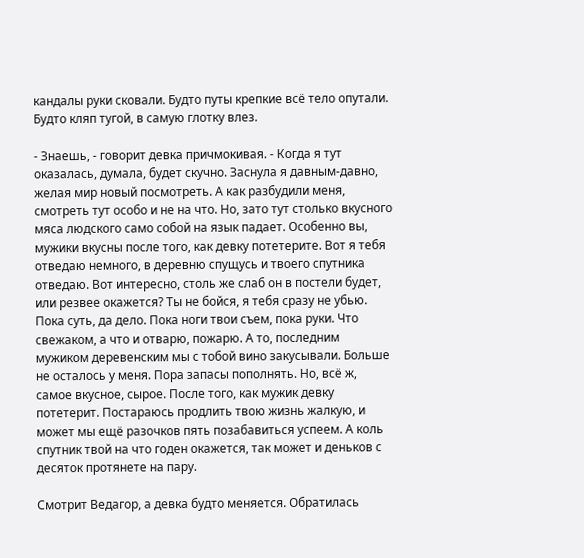кандалы руки сковали. Будто путы крепкие всё тело опутали. Будто кляп тугой, в самую глотку влез.

- Знаешь, - говорит девка причмокивая. - Когда я тут оказалась, думала, будет скучно. Заснула я давным-давно, желая мир новый посмотреть. А как разбудили меня, смотреть тут особо и не на что. Но, зато тут столько вкусного мяса людского само собой на язык падает. Особенно вы, мужики вкусны после того, как девку потетерите. Вот я тебя отведаю немного, в деревню спущусь и твоего спутника отведаю. Вот интересно, столь же слаб он в постели будет, или резвее окажется? Ты не бойся, я тебя сразу не убью. Пока суть, да дело. Пока ноги твои съем, пока руки. Что свежаком, а что и отварю, пожарю. А то, последним мужиком деревенским мы с тобой вино закусывали. Больше не осталось у меня. Пора запасы пополнять. Но, всё ж, самое вкусное, сырое. После того, как мужик девку потетерит. Постараюсь продлить твою жизнь жалкую, и может мы ещё разочков пять позабавиться успеем. А коль спутник твой на что годен окажется, так может и деньков с десяток протянете на пару.

Смотрит Ведагор, а девка будто меняется. Обратилась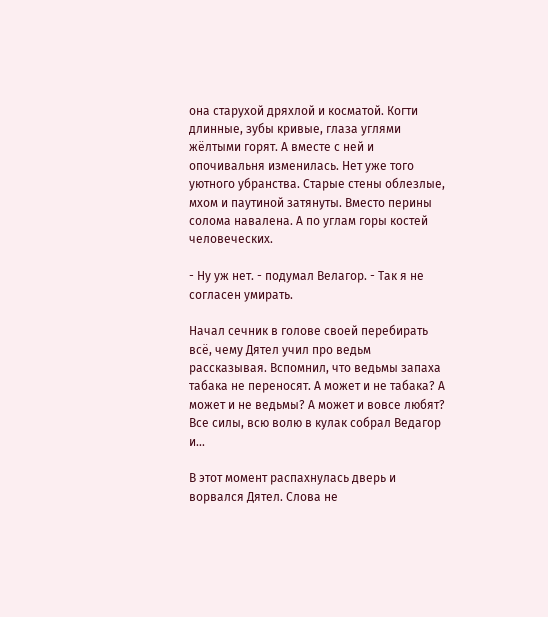она старухой дряхлой и косматой. Когти длинные, зубы кривые, глаза углями жёлтыми горят. А вместе с ней и опочивальня изменилась. Нет уже того уютного убранства. Старые стены облезлые, мхом и паутиной затянуты. Вместо перины солома навалена. А по углам горы костей человеческих.

- Ну уж нет. - подумал Велагор. - Так я не согласен умирать.

Начал сечник в голове своей перебирать всё, чему Дятел учил про ведьм рассказывая. Вспомнил, что ведьмы запаха табака не переносят. А может и не табака? А может и не ведьмы? А может и вовсе любят? Все силы, всю волю в кулак собрал Ведагор и...

В этот момент распахнулась дверь и ворвался Дятел. Слова не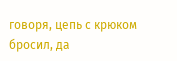говоря, цепь с крюком бросил, да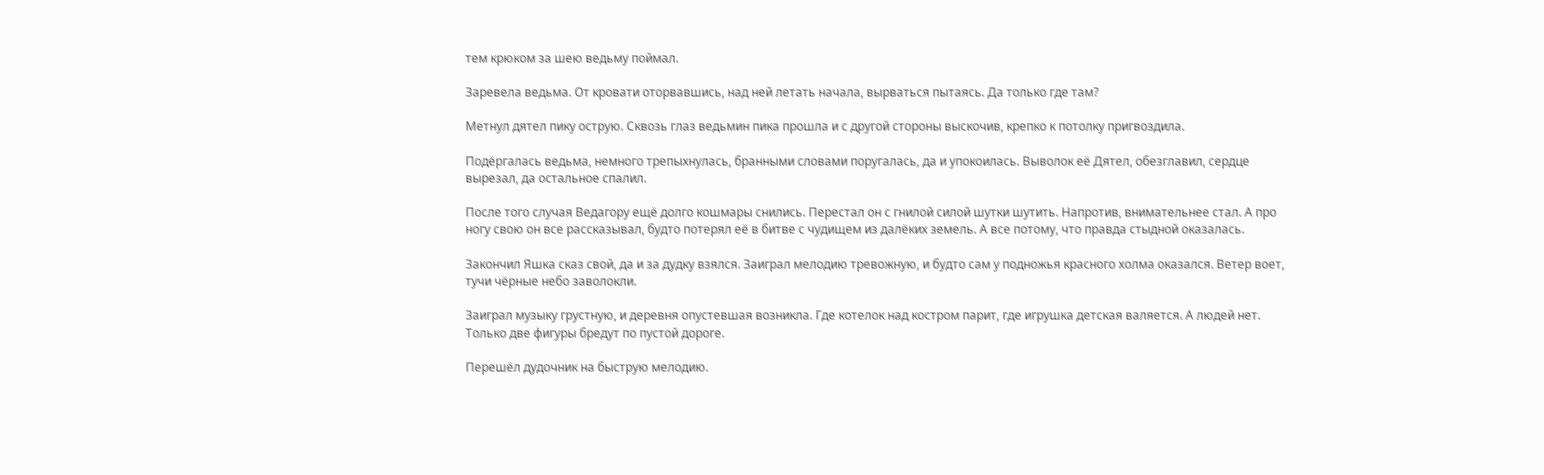тем крюком за шею ведьму поймал.

Заревела ведьма. От кровати оторвавшись, над ней летать начала, вырваться пытаясь. Да только где там?

Метнул дятел пику острую. Сквозь глаз ведьмин пика прошла и с другой стороны выскочив, крепко к потолку пригвоздила.

Подёргалась ведьма, немного трепыхнулась, бранными словами поругалась, да и упокоилась. Выволок её Дятел, обезглавил, сердце вырезал, да остальное спалил.

После того случая Ведагору ещё долго кошмары снились. Перестал он с гнилой силой шутки шутить. Напротив, внимательнее стал. А про ногу свою он все рассказывал, будто потерял её в битве с чудищем из далёких земель. А все потому, что правда стыдной оказалась.

Закончил Яшка сказ свой, да и за дудку взялся. Заиграл мелодию тревожную, и будто сам у подножья красного холма оказался. Ветер воет, тучи чёрные небо заволокли.

Заиграл музыку грустную, и деревня опустевшая возникла. Где котелок над костром парит, где игрушка детская валяется. А людей нет. Только две фигуры бредут по пустой дороге.

Перешёл дудочник на быструю мелодию.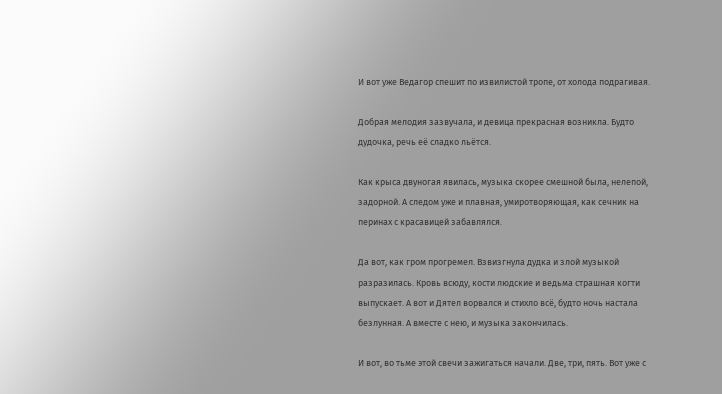И вот уже Ведагор спешит по извилистой тропе, от холода подрагивая.

Добрая мелодия зазвучала, и девица прекрасная возникла. Будто дудочка, речь её сладко льётся.

Как крыса двуногая явилась, музыка скорее смешной была, нелепой, задорной. А следом уже и плавная, умиротворяющая, как сечник на перинах с красавицей забавлялся.

Да вот, как гром прогремел. Взвизгнула дудка и злой музыкой разразилась. Кровь всюду, кости людские и ведьма страшная когти выпускает. А вот и Дятел ворвался и стихло всё, будто ночь настала безлунная. А вместе с нею, и музыка закончилась.

И вот, во тьме этой свечи зажигаться начали. Две, три, пять. Вот уже с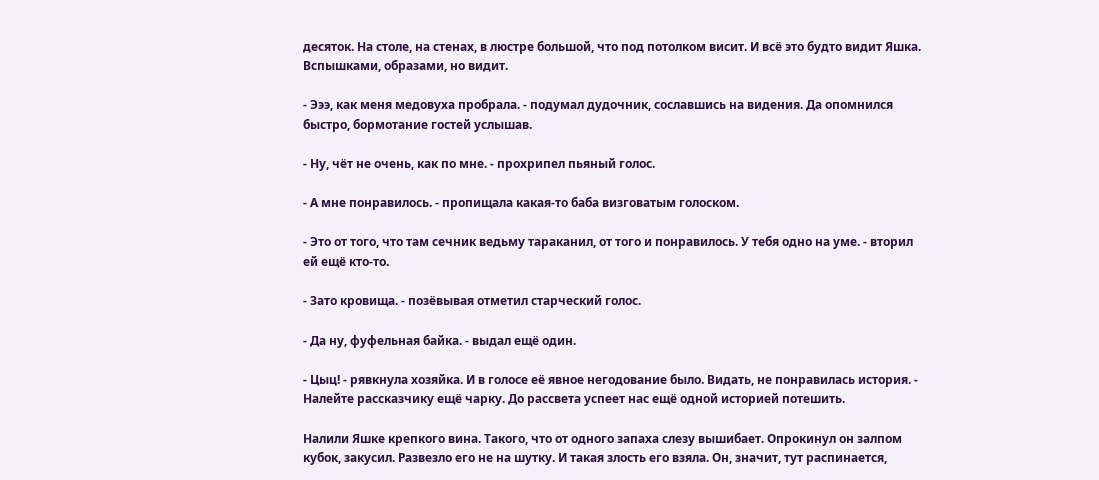десяток. На столе, на стенах, в люстре большой, что под потолком висит. И всё это будто видит Яшка. Вспышками, образами, но видит.

- Эээ, как меня медовуха пробрала. - подумал дудочник, сославшись на видения. Да опомнился быстро, бормотание гостей услышав.

- Ну, чёт не очень, как по мне. - прохрипел пьяный голос.

- А мне понравилось. - пропищала какая-то баба визговатым голоском.

- Это от того, что там сечник ведьму тараканил, от того и понравилось. У тебя одно на уме. - вторил ей ещё кто-то.

- Зато кровища. - позёвывая отметил старческий голос.

- Да ну, фуфельная байка. - выдал ещё один.

- Цыц! - рявкнула хозяйка. И в голосе её явное негодование было. Видать, не понравилась история. - Налейте рассказчику ещё чарку. До рассвета успеет нас ещё одной историей потешить.

Налили Яшке крепкого вина. Такого, что от одного запаха слезу вышибает. Опрокинул он залпом кубок, закусил. Развезло его не на шутку. И такая злость его взяла. Он, значит, тут распинается,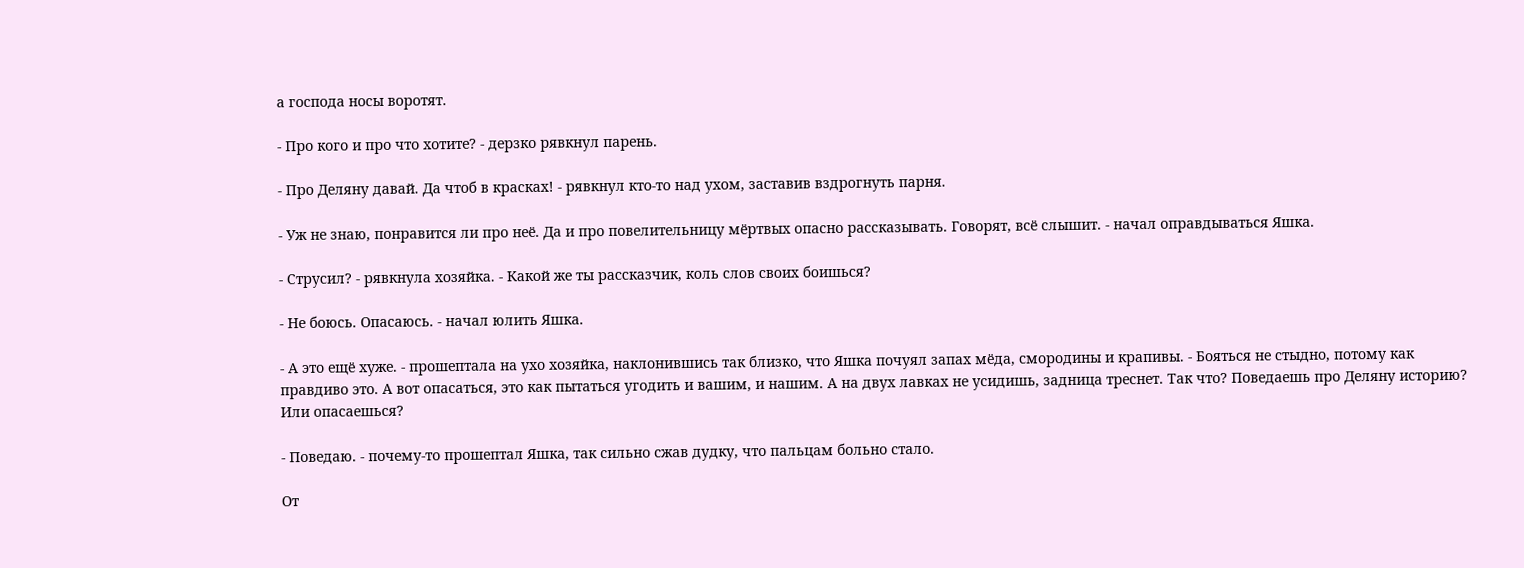а господа носы воротят.

- Про кого и про что хотите? - дерзко рявкнул парень.

- Про Деляну давай. Да чтоб в красках! - рявкнул кто-то над ухом, заставив вздрогнуть парня.

- Уж не знаю, понравится ли про неё. Да и про повелительницу мёртвых опасно рассказывать. Говорят, всё слышит. - начал оправдываться Яшка.

- Струсил? - рявкнула хозяйка. - Какой же ты рассказчик, коль слов своих боишься?

- Не боюсь. Опасаюсь. - начал юлить Яшка.

- А это ещё хуже. - прошептала на ухо хозяйка, наклонившись так близко, что Яшка почуял запах мёда, смородины и крапивы. - Бояться не стыдно, потому как правдиво это. А вот опасаться, это как пытаться угодить и вашим, и нашим. А на двух лавках не усидишь, задница треснет. Так что? Поведаешь про Деляну историю? Или опасаешься?

- Поведаю. - почему-то прошептал Яшка, так сильно сжав дудку, что пальцам больно стало.

От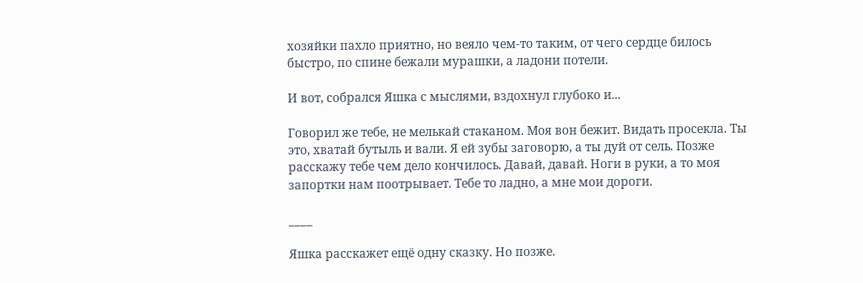хозяйки пахло приятно, но веяло чем-то таким, от чего сердце билось быстро, по спине бежали мурашки, а ладони потели.

И вот, собрался Яшка с мыслями, вздохнул глубоко и...

Говорил же тебе, не мелькай стаканом. Моя вон бежит. Видать просекла. Ты это, хватай бутыль и вали. Я ей зубы заговорю, а ты дуй от сель. Позже расскажу тебе чем дело кончилось. Давай, давай. Ноги в руки, а то моя запортки нам поотрывает. Тебе то ладно, а мне мои дороги.

____

Яшка расскажет ещё одну сказку. Но позже.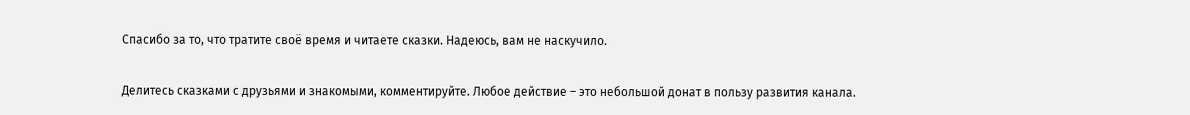Спасибо за то, что тратите своё время и читаете сказки. Надеюсь, вам не наскучило.

Делитесь сказками с друзьями и знакомыми, комментируйте. Любое действие – это небольшой донат в пользу развития канала.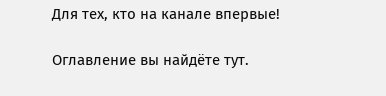Для тех, кто на канале впервые!

Оглавление вы найдёте тут.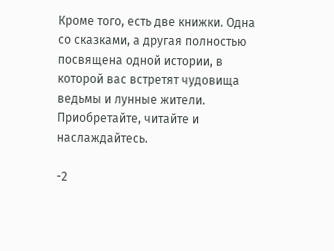Кроме того, есть две книжки. Одна со сказками, а другая полностью посвящена одной истории, в которой вас встретят чудовища ведьмы и лунные жители. Приобретайте, читайте и наслаждайтесь.

-2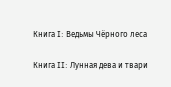Книга I: Ведьмы Чёрного леса

Книга II: Лунная дева и твари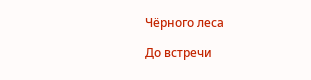Чёрного леса

До встречи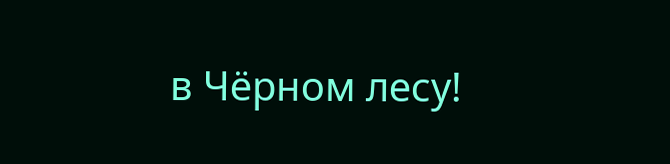в Чёрном лесу!